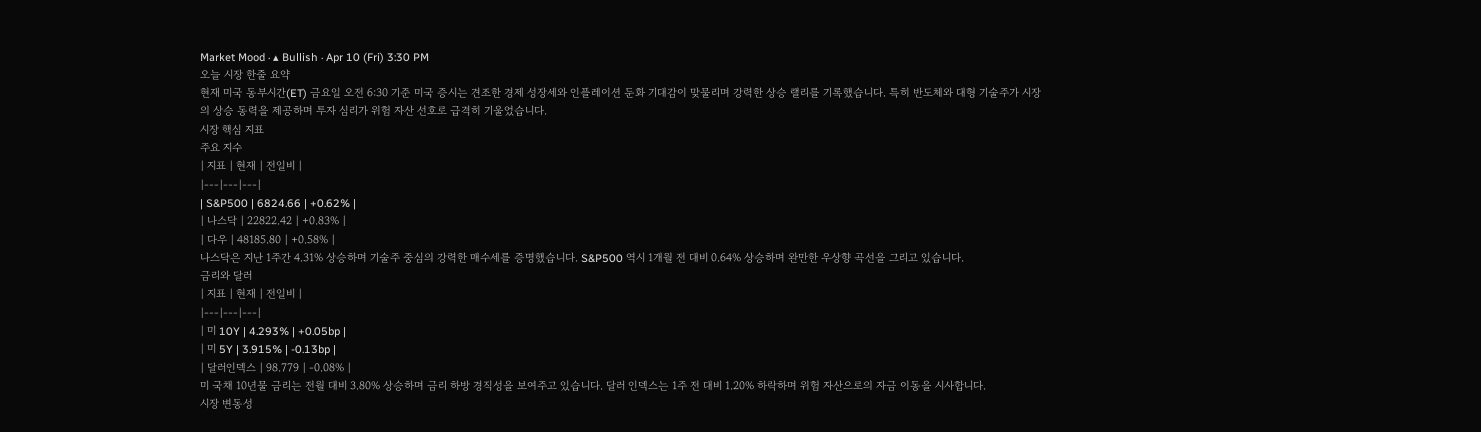Market Mood · ▴ Bullish · Apr 10 (Fri) 3:30 PM
오늘 시장 한줄 요약
현재 미국 동부시간(ET) 금요일 오전 6:30 기준 미국 증시는 견조한 경제 성장세와 인플레이션 둔화 기대감이 맞물리며 강력한 상승 랠리를 기록했습니다. 특히 반도체와 대형 기술주가 시장의 상승 동력을 제공하며 투자 심리가 위험 자산 선호로 급격히 기울었습니다.
시장 핵심 지표
주요 지수
| 지표 | 현재 | 전일비 |
|---|---|---|
| S&P500 | 6824.66 | +0.62% |
| 나스닥 | 22822.42 | +0.83% |
| 다우 | 48185.80 | +0.58% |
나스닥은 지난 1주간 4.31% 상승하며 기술주 중심의 강력한 매수세를 증명했습니다. S&P500 역시 1개월 전 대비 0.64% 상승하며 완만한 우상향 곡선을 그리고 있습니다.
금리와 달러
| 지표 | 현재 | 전일비 |
|---|---|---|
| 미 10Y | 4.293% | +0.05bp |
| 미 5Y | 3.915% | -0.13bp |
| 달러인덱스 | 98.779 | -0.08% |
미 국채 10년물 금리는 전월 대비 3.80% 상승하며 금리 하방 경직성을 보여주고 있습니다. 달러 인덱스는 1주 전 대비 1.20% 하락하며 위험 자산으로의 자금 이동을 시사합니다.
시장 변동성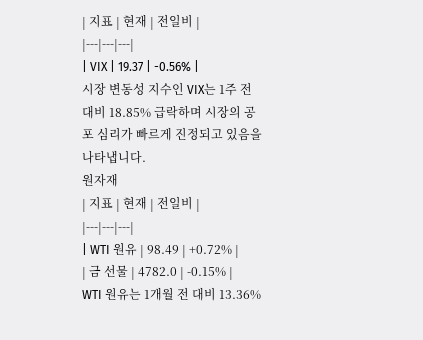| 지표 | 현재 | 전일비 |
|---|---|---|
| VIX | 19.37 | -0.56% |
시장 변동성 지수인 VIX는 1주 전 대비 18.85% 급락하며 시장의 공포 심리가 빠르게 진정되고 있음을 나타냅니다.
원자재
| 지표 | 현재 | 전일비 |
|---|---|---|
| WTI 원유 | 98.49 | +0.72% |
| 금 선물 | 4782.0 | -0.15% |
WTI 원유는 1개월 전 대비 13.36%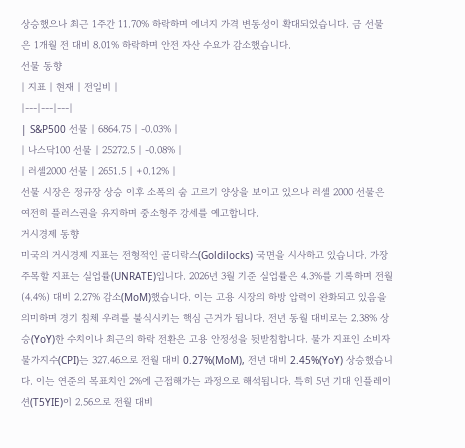상승했으나 최근 1주간 11.70% 하락하며 에너지 가격 변동성이 확대되었습니다. 금 선물은 1개월 전 대비 8.01% 하락하며 안전 자산 수요가 감소했습니다.
선물 동향
| 지표 | 현재 | 전일비 |
|---|---|---|
| S&P500 선물 | 6864.75 | -0.03% |
| 나스닥100 선물 | 25272.5 | -0.08% |
| 러셀2000 선물 | 2651.5 | +0.12% |
선물 시장은 정규장 상승 이후 소폭의 숨 고르기 양상을 보이고 있으나 러셀 2000 선물은 여전히 플러스권을 유지하며 중소형주 강세를 예고합니다.
거시경제 동향
미국의 거시경제 지표는 전형적인 골디락스(Goldilocks) 국면을 시사하고 있습니다. 가장 주목할 지표는 실업률(UNRATE)입니다. 2026년 3월 기준 실업률은 4.3%를 기록하며 전월(4.4%) 대비 2.27% 감소(MoM)했습니다. 이는 고용 시장의 하방 압력이 완화되고 있음을 의미하며 경기 침체 우려를 불식시키는 핵심 근거가 됩니다. 전년 동월 대비로는 2.38% 상승(YoY)한 수치이나 최근의 하락 전환은 고용 안정성을 뒷받침합니다. 물가 지표인 소비자물가지수(CPI)는 327.46으로 전월 대비 0.27%(MoM), 전년 대비 2.45%(YoY) 상승했습니다. 이는 연준의 목표치인 2%에 근접해가는 과정으로 해석됩니다. 특히 5년 기대 인플레이션(T5YIE)이 2.56으로 전월 대비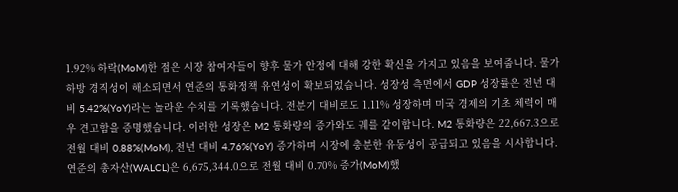1.92% 하락(MoM)한 점은 시장 참여자들이 향후 물가 안정에 대해 강한 확신을 가지고 있음을 보여줍니다. 물가 하방 경직성이 해소되면서 연준의 통화정책 유연성이 확보되었습니다. 성장성 측면에서 GDP 성장률은 전년 대비 5.42%(YoY)라는 놀라운 수치를 기록했습니다. 전분기 대비로도 1.11% 성장하며 미국 경제의 기초 체력이 매우 견고함을 증명했습니다. 이러한 성장은 M2 통화량의 증가와도 궤를 같이합니다. M2 통화량은 22,667.3으로 전월 대비 0.88%(MoM), 전년 대비 4.76%(YoY) 증가하며 시장에 충분한 유동성이 공급되고 있음을 시사합니다. 연준의 총자산(WALCL)은 6,675,344.0으로 전월 대비 0.70% 증가(MoM)했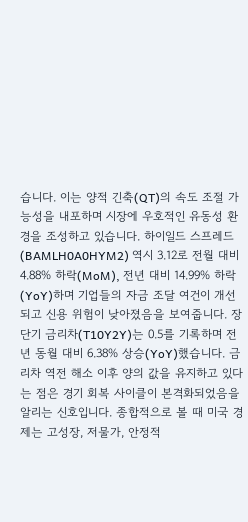습니다. 이는 양적 긴축(QT)의 속도 조절 가능성을 내포하며 시장에 우호적인 유동성 환경을 조성하고 있습니다. 하이일드 스프레드(BAMLH0A0HYM2) 역시 3.12로 전월 대비 4.88% 하락(MoM), 전년 대비 14.99% 하락(YoY)하며 기업들의 자금 조달 여건이 개선되고 신용 위험이 낮아졌음을 보여줍니다. 장단기 금리차(T10Y2Y)는 0.5를 기록하며 전년 동월 대비 6.38% 상승(YoY)했습니다. 금리차 역전 해소 이후 양의 값을 유지하고 있다는 점은 경기 회복 사이클이 본격화되었음을 알리는 신호입니다. 종합적으로 볼 때 미국 경제는 고성장, 저물가, 안정적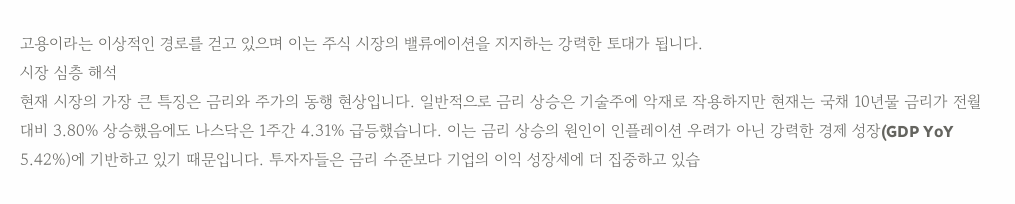고용이라는 이상적인 경로를 걷고 있으며 이는 주식 시장의 밸류에이션을 지지하는 강력한 토대가 됩니다.
시장 심층 해석
현재 시장의 가장 큰 특징은 금리와 주가의 동행 현상입니다. 일반적으로 금리 상승은 기술주에 악재로 작용하지만 현재는 국채 10년물 금리가 전월 대비 3.80% 상승했음에도 나스닥은 1주간 4.31% 급등했습니다. 이는 금리 상승의 원인이 인플레이션 우려가 아닌 강력한 경제 성장(GDP YoY 5.42%)에 기반하고 있기 때문입니다. 투자자들은 금리 수준보다 기업의 이익 성장세에 더 집중하고 있습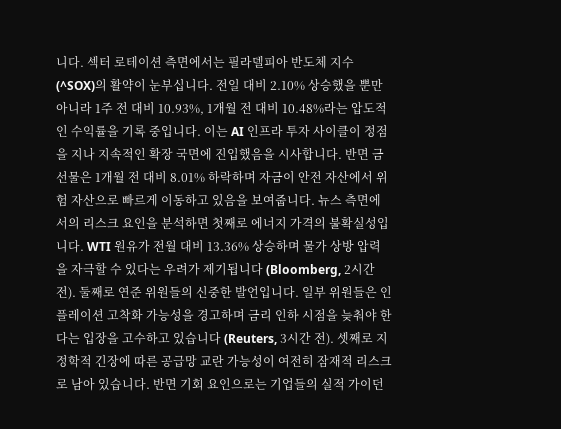니다. 섹터 로테이션 측면에서는 필라델피아 반도체 지수(^SOX)의 활약이 눈부십니다. 전일 대비 2.10% 상승했을 뿐만 아니라 1주 전 대비 10.93%, 1개월 전 대비 10.48%라는 압도적인 수익률을 기록 중입니다. 이는 AI 인프라 투자 사이클이 정점을 지나 지속적인 확장 국면에 진입했음을 시사합니다. 반면 금 선물은 1개월 전 대비 8.01% 하락하며 자금이 안전 자산에서 위험 자산으로 빠르게 이동하고 있음을 보여줍니다. 뉴스 측면에서의 리스크 요인을 분석하면 첫째로 에너지 가격의 불확실성입니다. WTI 원유가 전월 대비 13.36% 상승하며 물가 상방 압력을 자극할 수 있다는 우려가 제기됩니다 (Bloomberg, 2시간 전). 둘째로 연준 위원들의 신중한 발언입니다. 일부 위원들은 인플레이션 고착화 가능성을 경고하며 금리 인하 시점을 늦춰야 한다는 입장을 고수하고 있습니다 (Reuters, 3시간 전). 셋째로 지정학적 긴장에 따른 공급망 교란 가능성이 여전히 잠재적 리스크로 남아 있습니다. 반면 기회 요인으로는 기업들의 실적 가이던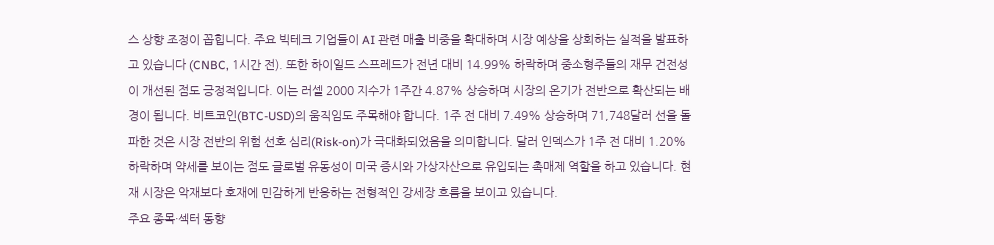스 상향 조정이 꼽힙니다. 주요 빅테크 기업들이 AI 관련 매출 비중을 확대하며 시장 예상을 상회하는 실적을 발표하고 있습니다 (CNBC, 1시간 전). 또한 하이일드 스프레드가 전년 대비 14.99% 하락하며 중소형주들의 재무 건전성이 개선된 점도 긍정적입니다. 이는 러셀 2000 지수가 1주간 4.87% 상승하며 시장의 온기가 전반으로 확산되는 배경이 됩니다. 비트코인(BTC-USD)의 움직임도 주목해야 합니다. 1주 전 대비 7.49% 상승하며 71,748달러 선을 돌파한 것은 시장 전반의 위험 선호 심리(Risk-on)가 극대화되었음을 의미합니다. 달러 인덱스가 1주 전 대비 1.20% 하락하며 약세를 보이는 점도 글로벌 유동성이 미국 증시와 가상자산으로 유입되는 촉매제 역할을 하고 있습니다. 현재 시장은 악재보다 호재에 민감하게 반응하는 전형적인 강세장 흐름을 보이고 있습니다.
주요 종목·섹터 동향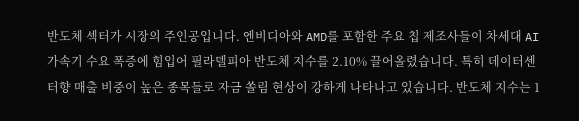반도체 섹터가 시장의 주인공입니다. 엔비디아와 AMD를 포함한 주요 칩 제조사들이 차세대 AI 가속기 수요 폭증에 힘입어 필라델피아 반도체 지수를 2.10% 끌어올렸습니다. 특히 데이터센터향 매출 비중이 높은 종목들로 자금 쏠림 현상이 강하게 나타나고 있습니다. 반도체 지수는 1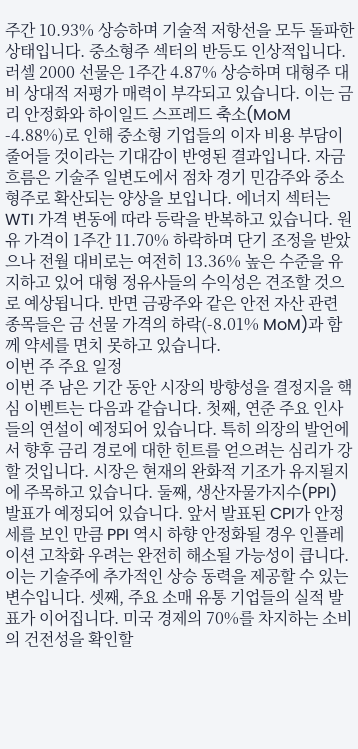주간 10.93% 상승하며 기술적 저항선을 모두 돌파한 상태입니다. 중소형주 섹터의 반등도 인상적입니다. 러셀 2000 선물은 1주간 4.87% 상승하며 대형주 대비 상대적 저평가 매력이 부각되고 있습니다. 이는 금리 안정화와 하이일드 스프레드 축소(MoM -4.88%)로 인해 중소형 기업들의 이자 비용 부담이 줄어들 것이라는 기대감이 반영된 결과입니다. 자금 흐름은 기술주 일변도에서 점차 경기 민감주와 중소형주로 확산되는 양상을 보입니다. 에너지 섹터는 WTI 가격 변동에 따라 등락을 반복하고 있습니다. 원유 가격이 1주간 11.70% 하락하며 단기 조정을 받았으나 전월 대비로는 여전히 13.36% 높은 수준을 유지하고 있어 대형 정유사들의 수익성은 견조할 것으로 예상됩니다. 반면 금광주와 같은 안전 자산 관련 종목들은 금 선물 가격의 하락(-8.01% MoM)과 함께 약세를 면치 못하고 있습니다.
이번 주 주요 일정
이번 주 남은 기간 동안 시장의 방향성을 결정지을 핵심 이벤트는 다음과 같습니다. 첫째, 연준 주요 인사들의 연설이 예정되어 있습니다. 특히 의장의 발언에서 향후 금리 경로에 대한 힌트를 얻으려는 심리가 강할 것입니다. 시장은 현재의 완화적 기조가 유지될지에 주목하고 있습니다. 둘째, 생산자물가지수(PPI) 발표가 예정되어 있습니다. 앞서 발표된 CPI가 안정세를 보인 만큼 PPI 역시 하향 안정화될 경우 인플레이션 고착화 우려는 완전히 해소될 가능성이 큽니다. 이는 기술주에 추가적인 상승 동력을 제공할 수 있는 변수입니다. 셋째, 주요 소매 유통 기업들의 실적 발표가 이어집니다. 미국 경제의 70%를 차지하는 소비의 건전성을 확인할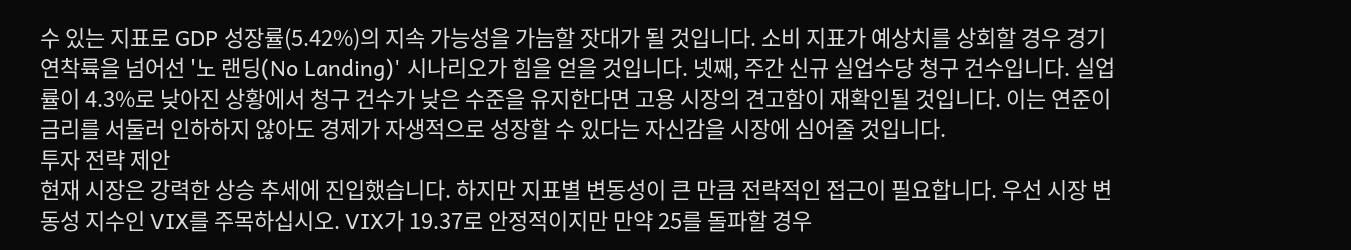수 있는 지표로 GDP 성장률(5.42%)의 지속 가능성을 가늠할 잣대가 될 것입니다. 소비 지표가 예상치를 상회할 경우 경기 연착륙을 넘어선 '노 랜딩(No Landing)' 시나리오가 힘을 얻을 것입니다. 넷째, 주간 신규 실업수당 청구 건수입니다. 실업률이 4.3%로 낮아진 상황에서 청구 건수가 낮은 수준을 유지한다면 고용 시장의 견고함이 재확인될 것입니다. 이는 연준이 금리를 서둘러 인하하지 않아도 경제가 자생적으로 성장할 수 있다는 자신감을 시장에 심어줄 것입니다.
투자 전략 제안
현재 시장은 강력한 상승 추세에 진입했습니다. 하지만 지표별 변동성이 큰 만큼 전략적인 접근이 필요합니다. 우선 시장 변동성 지수인 VIX를 주목하십시오. VIX가 19.37로 안정적이지만 만약 25를 돌파할 경우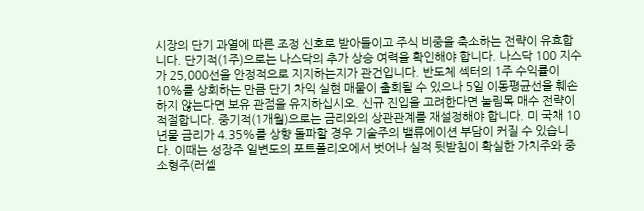시장의 단기 과열에 따른 조정 신호로 받아들이고 주식 비중을 축소하는 전략이 유효합니다. 단기적(1주)으로는 나스닥의 추가 상승 여력을 확인해야 합니다. 나스닥 100 지수가 25,000선을 안정적으로 지지하는지가 관건입니다. 반도체 섹터의 1주 수익률이 10%를 상회하는 만큼 단기 차익 실현 매물이 출회될 수 있으나 5일 이동평균선을 훼손하지 않는다면 보유 관점을 유지하십시오. 신규 진입을 고려한다면 눌림목 매수 전략이 적절합니다. 중기적(1개월)으로는 금리와의 상관관계를 재설정해야 합니다. 미 국채 10년물 금리가 4.35%를 상향 돌파할 경우 기술주의 밸류에이션 부담이 커질 수 있습니다. 이때는 성장주 일변도의 포트폴리오에서 벗어나 실적 뒷받침이 확실한 가치주와 중소형주(러셀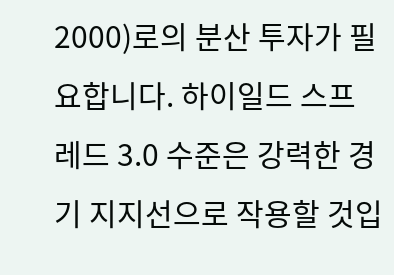2000)로의 분산 투자가 필요합니다. 하이일드 스프레드 3.0 수준은 강력한 경기 지지선으로 작용할 것입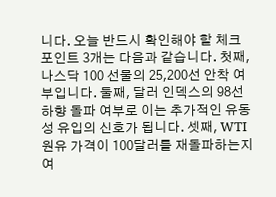니다. 오늘 반드시 확인해야 할 체크포인트 3개는 다음과 같습니다. 첫째, 나스닥 100 선물의 25,200선 안착 여부입니다. 둘째, 달러 인덱스의 98선 하향 돌파 여부로 이는 추가적인 유동성 유입의 신호가 됩니다. 셋째, WTI 원유 가격이 100달러를 재돌파하는지 여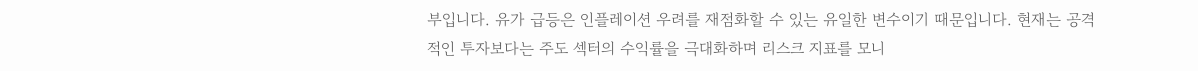부입니다. 유가 급등은 인플레이션 우려를 재점화할 수 있는 유일한 변수이기 때문입니다. 현재는 공격적인 투자보다는 주도 섹터의 수익률을 극대화하며 리스크 지표를 모니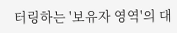터링하는 '보유자 영역'의 대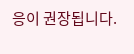응이 권장됩니다.